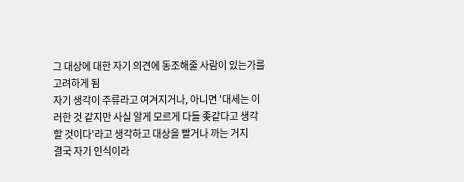그 대상에 대한 자기 의견에 동조해줄 사람이 있는가를 고려하게 됨
자기 생각이 주류라고 여겨지거나, 아니면 '대세는 이러한 것 같지만 사실 알게 모르게 다들 좆같다고 생각할 것이다'라고 생각하고 대상을 빨거나 까는 거지
결국 자기 인식이라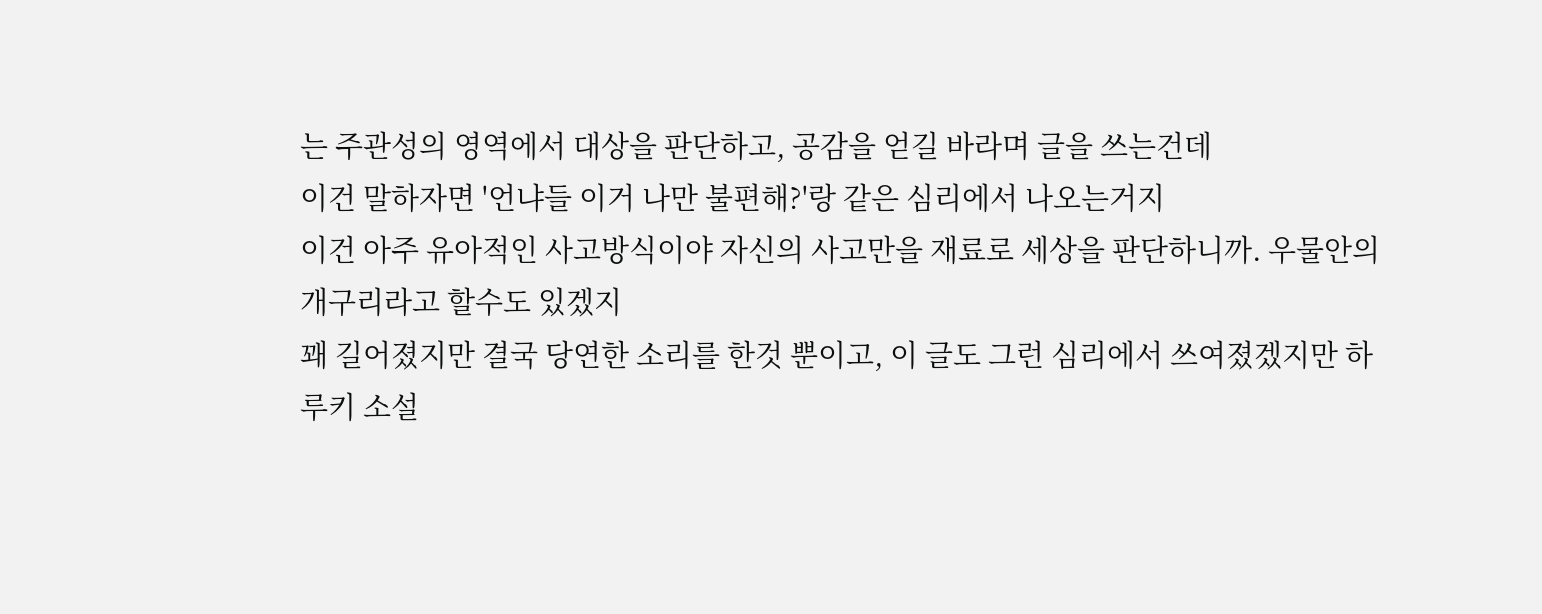는 주관성의 영역에서 대상을 판단하고, 공감을 얻길 바라며 글을 쓰는건데
이건 말하자면 '언냐들 이거 나만 불편해?'랑 같은 심리에서 나오는거지
이건 아주 유아적인 사고방식이야 자신의 사고만을 재료로 세상을 판단하니까. 우물안의 개구리라고 할수도 있겠지
꽤 길어졌지만 결국 당연한 소리를 한것 뿐이고, 이 글도 그런 심리에서 쓰여졌겠지만 하루키 소설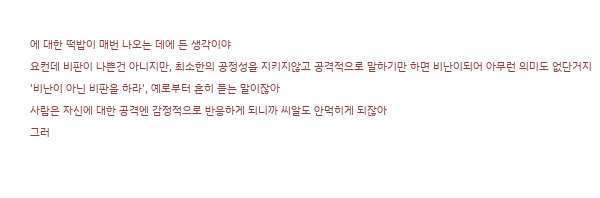에 대한 떡밥이 매번 나오는 데에 든 생각이야
요컨데 비판이 나쁜건 아니지만, 최소한의 공정성을 지키지않고 공격적으로 말하기만 하면 비난이되어 아무런 의미도 없단거지
'비난이 아닌 비판을 하라', 예로부터 흔히 듣는 말이잖아
사람은 자신에 대한 공격엔 감정적으로 반응하게 되니까 씨알도 안먹히게 되잖아
그러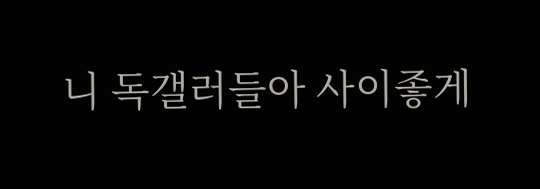니 독갤러들아 사이좋게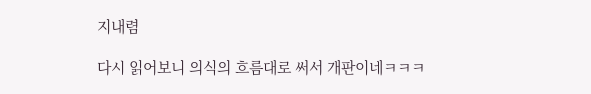지내렴

다시 읽어보니 의식의 흐름대로 써서 개판이네ㅋㅋㅋ